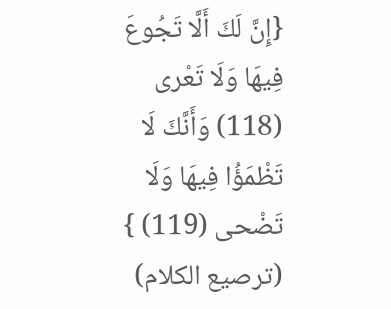{إِنَّ لَكَ أَلَّا تَجُوعَ فِيهَا وَلَا تَعْرى (118) وَأَنَّكَ لَا تَظْمَؤُا فِيهَا وَلَا تَضْحى (119) }
(ترصيع الكلام)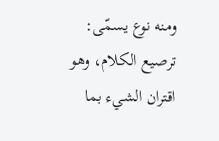ومنه نوع يسمّى: ترصيع الكلام، وهو اقتران الشيء بما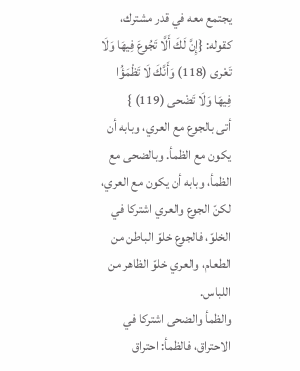يجتمع معه في قدر مشترك، كقوله: {إِنَّ لَكَ أَلَّا تَجُوعَ فِيهَا وَلَا تَعْرى (118) وَأَنَّكَ لَا تَظْمَؤُا فِيهَا وَلَا تَضْحى (119) }
أتى بالجوع مع العري، وبابه أن يكون مع الظمأ. وبالضحى مع الظمأ، وبابه أن يكون مع العري، لكنّ الجوع والعري اشتركا في الخلوّ، فالجوع خلوّ الباطن من الطعام، والعري خلوّ الظاهر من اللباس.
والظمأ والضحى اشتركا في الاحتراق، فالظمأ: احتراق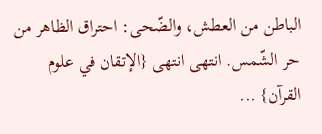الباطن من العطش، والضّحى: احتراق الظاهر من حر الشّمس. انتهى انتهى {الإتقان في علوم القرآن} ...